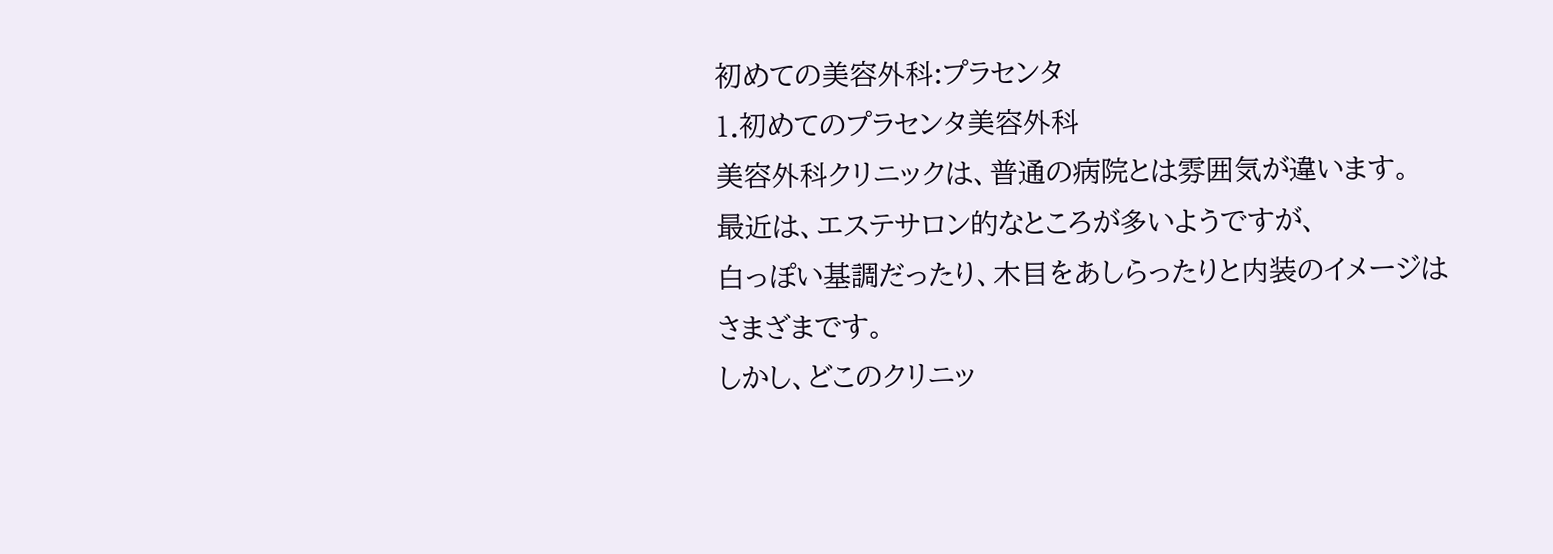初めての美容外科:プラセンタ
1.初めてのプラセンタ美容外科
美容外科クリニックは、普通の病院とは雰囲気が違います。
最近は、エステサロン的なところが多いようですが、
白っぽい基調だったり、木目をあしらったりと内装のイメージは
さまざまです。
しかし、どこのクリニッ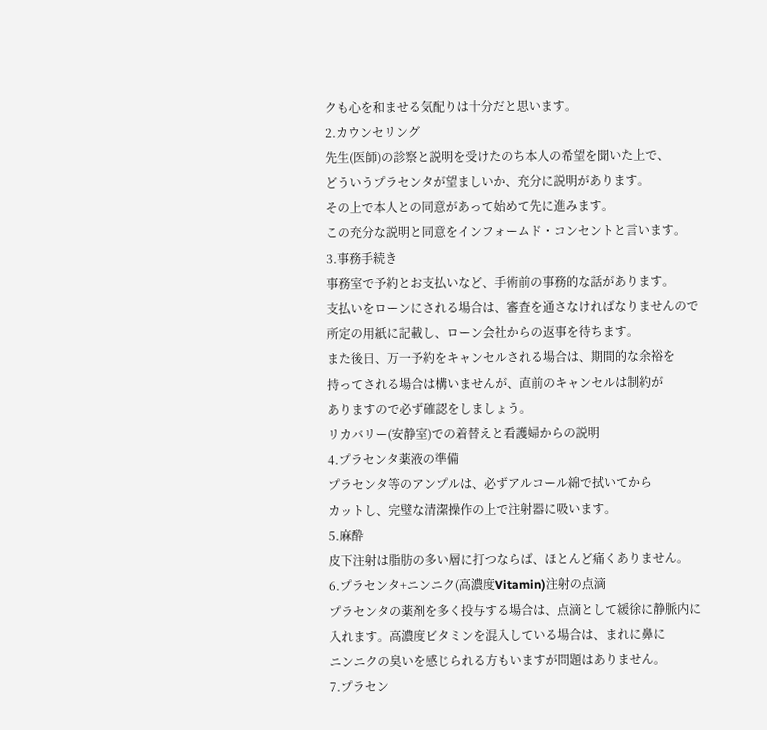クも心を和ませる気配りは十分だと思います。
2.カウンセリング
先生(医師)の診察と説明を受けたのち本人の希望を聞いた上で、
どういうプラセンタが望ましいか、充分に説明があります。
その上で本人との同意があって始めて先に進みます。
この充分な説明と同意をインフォームド・コンセントと言います。
3.事務手続き
事務室で予約とお支払いなど、手術前の事務的な話があります。
支払いをローンにされる場合は、審査を通さなければなりませんので
所定の用紙に記載し、ローン会社からの返事を待ちます。
また後日、万一予約をキャンセルされる場合は、期間的な余裕を
持ってされる場合は構いませんが、直前のキャンセルは制約が
ありますので必ず確認をしましょう。
リカバリー(安静室)での着替えと看護婦からの説明
4.プラセンタ薬液の準備
プラセンタ等のアンプルは、必ずアルコール綿で拭いてから
カットし、完璧な清潔操作の上で注射器に吸います。
5.麻酔
皮下注射は脂肪の多い層に打つならば、ほとんど痛くありません。
6.プラセンタ+ニンニク(高濃度Vitamin)注射の点滴
プラセンタの薬剤を多く投与する場合は、点滴として緩徐に静脈内に
入れます。高濃度ビタミンを混入している場合は、まれに鼻に
ニンニクの臭いを感じられる方もいますが問題はありません。
7.プラセン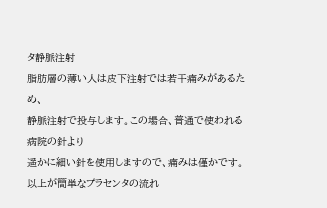タ静脈注射
脂肪層の薄い人は皮下注射では若干痛みがあるため、
静脈注射で投与します。この場合、普通で使われる病院の針より
遥かに細い針を使用しますので、痛みは僅かです。
以上が簡単なプラセンタの流れ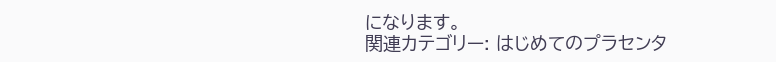になります。
関連カテゴリー: はじめてのプラセンタ